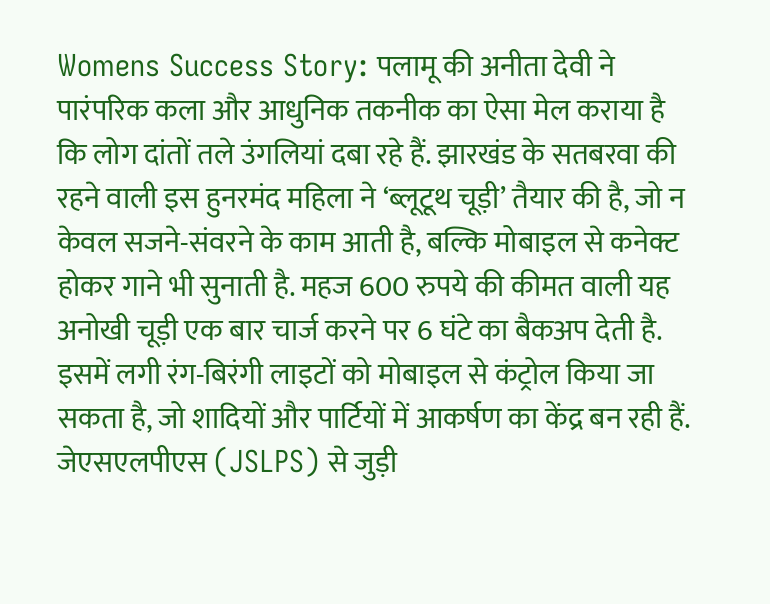Womens Success Story: पलामू की अनीता देवी ने पारंपरिक कला और आधुनिक तकनीक का ऐसा मेल कराया है कि लोग दांतों तले उंगलियां दबा रहे हैं. झारखंड के सतबरवा की रहने वाली इस हुनरमंद महिला ने ‘ब्लूटूथ चूड़ी’ तैयार की है, जो न केवल सजने-संवरने के काम आती है, बल्कि मोबाइल से कनेक्ट होकर गाने भी सुनाती है. महज 600 रुपये की कीमत वाली यह अनोखी चूड़ी एक बार चार्ज करने पर 6 घंटे का बैकअप देती है. इसमें लगी रंग-बिरंगी लाइटों को मोबाइल से कंट्रोल किया जा सकता है, जो शादियों और पार्टियों में आकर्षण का केंद्र बन रही हैं. जेएसएलपीएस (JSLPS) से जुड़ी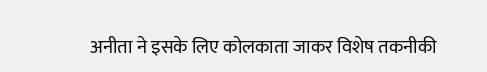अनीता ने इसके लिए कोलकाता जाकर विशेष तकनीकी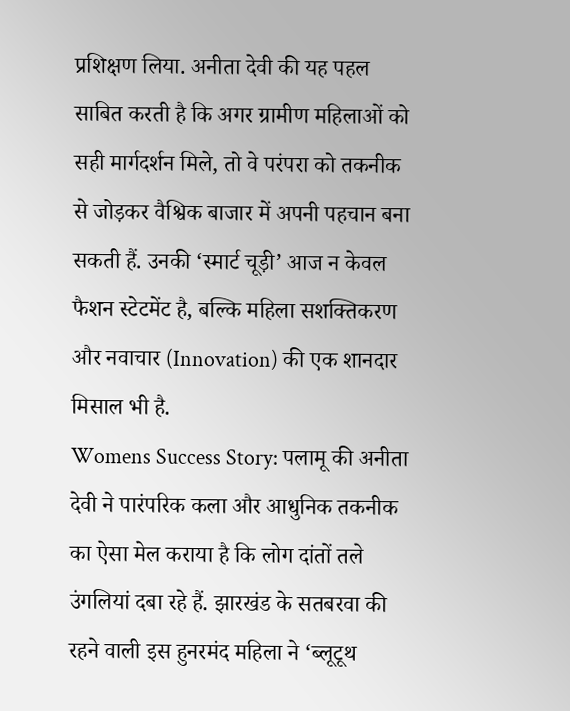प्रशिक्षण लिया. अनीता देवी की यह पहल साबित करती है कि अगर ग्रामीण महिलाओं को सही मार्गदर्शन मिले, तो वे परंपरा को तकनीक से जोड़कर वैश्विक बाजार में अपनी पहचान बना सकती हैं. उनकी ‘स्मार्ट चूड़ी’ आज न केवल फैशन स्टेटमेंट है, बल्कि महिला सशक्तिकरण और नवाचार (Innovation) की एक शानदार मिसाल भी है.
Womens Success Story: पलामू की अनीता देवी ने पारंपरिक कला और आधुनिक तकनीक का ऐसा मेल कराया है कि लोग दांतों तले उंगलियां दबा रहे हैं. झारखंड के सतबरवा की रहने वाली इस हुनरमंद महिला ने ‘ब्लूटूथ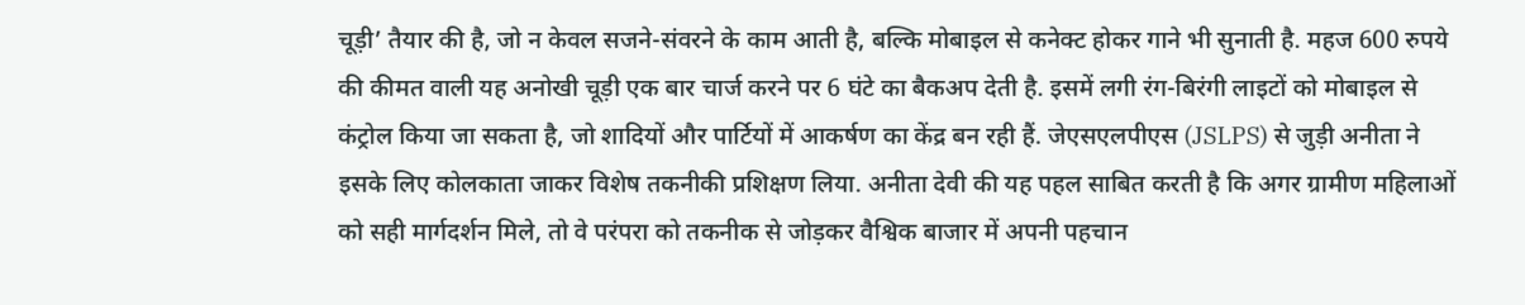चूड़ी’ तैयार की है, जो न केवल सजने-संवरने के काम आती है, बल्कि मोबाइल से कनेक्ट होकर गाने भी सुनाती है. महज 600 रुपये की कीमत वाली यह अनोखी चूड़ी एक बार चार्ज करने पर 6 घंटे का बैकअप देती है. इसमें लगी रंग-बिरंगी लाइटों को मोबाइल से कंट्रोल किया जा सकता है, जो शादियों और पार्टियों में आकर्षण का केंद्र बन रही हैं. जेएसएलपीएस (JSLPS) से जुड़ी अनीता ने इसके लिए कोलकाता जाकर विशेष तकनीकी प्रशिक्षण लिया. अनीता देवी की यह पहल साबित करती है कि अगर ग्रामीण महिलाओं को सही मार्गदर्शन मिले, तो वे परंपरा को तकनीक से जोड़कर वैश्विक बाजार में अपनी पहचान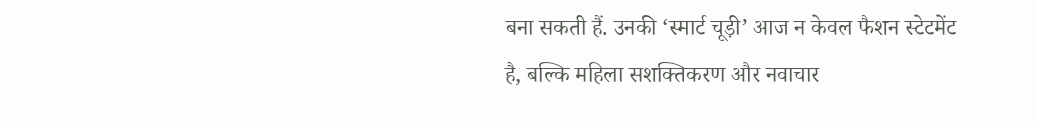बना सकती हैं. उनकी ‘स्मार्ट चूड़ी’ आज न केवल फैशन स्टेटमेंट है, बल्कि महिला सशक्तिकरण और नवाचार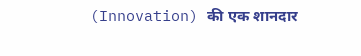(Innovation) की एक शानदार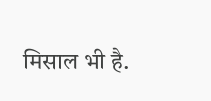मिसाल भी है.